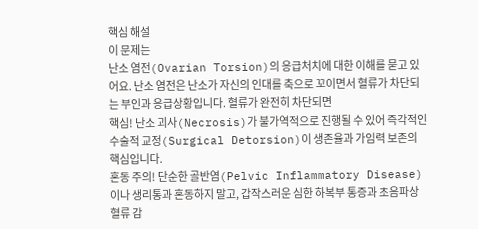핵심 해설
이 문제는
난소 염전(Ovarian Torsion)의 응급처치에 대한 이해를 묻고 있어요. 난소 염전은 난소가 자신의 인대를 축으로 꼬이면서 혈류가 차단되는 부인과 응급상황입니다. 혈류가 완전히 차단되면
핵심! 난소 괴사(Necrosis)가 불가역적으로 진행될 수 있어 즉각적인 수술적 교정(Surgical Detorsion)이 생존율과 가임력 보존의 핵심입니다.
혼동 주의! 단순한 골반염(Pelvic Inflammatory Disease)이나 생리통과 혼동하지 말고, 갑작스러운 심한 하복부 통증과 초음파상 혈류 감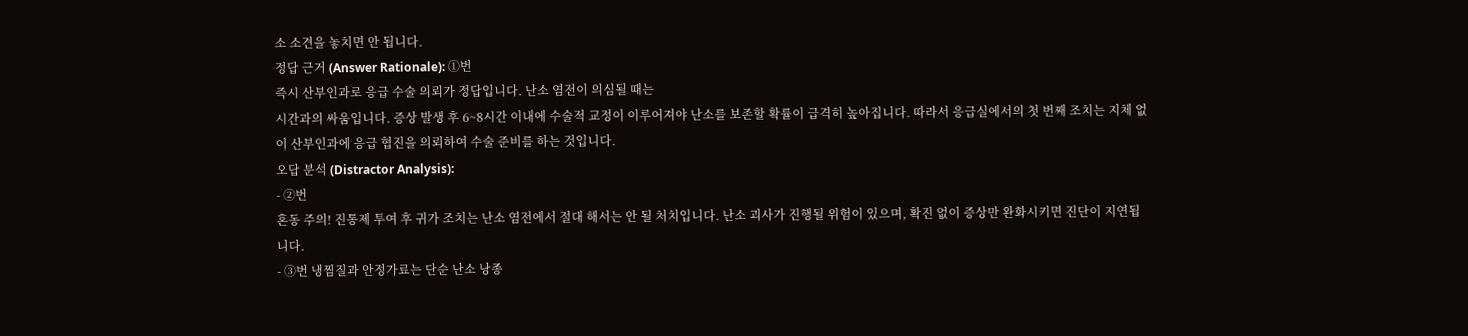소 소견을 놓치면 안 됩니다.
정답 근거 (Answer Rationale): ①번
즉시 산부인과로 응급 수술 의뢰가 정답입니다. 난소 염전이 의심될 때는
시간과의 싸움입니다. 증상 발생 후 6~8시간 이내에 수술적 교정이 이루어져야 난소를 보존할 확률이 급격히 높아집니다. 따라서 응급실에서의 첫 번째 조치는 지체 없이 산부인과에 응급 협진을 의뢰하여 수술 준비를 하는 것입니다.
오답 분석 (Distractor Analysis):
- ②번
혼동 주의! 진통제 투여 후 귀가 조치는 난소 염전에서 절대 해서는 안 될 처치입니다. 난소 괴사가 진행될 위험이 있으며, 확진 없이 증상만 완화시키면 진단이 지연됩니다.
- ③번 냉찜질과 안정가료는 단순 난소 낭종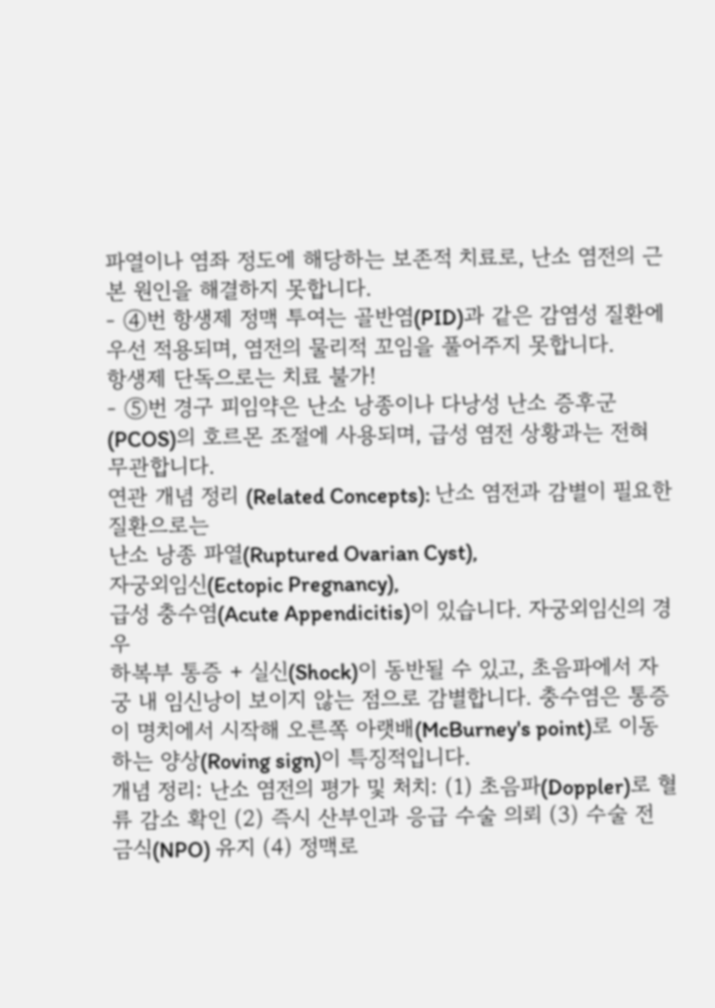파열이나 염좌 정도에 해당하는 보존적 치료로, 난소 염전의 근본 원인을 해결하지 못합니다.
- ④번 항생제 정맥 투여는 골반염(PID)과 같은 감염성 질환에 우선 적용되며, 염전의 물리적 꼬임을 풀어주지 못합니다.
항생제 단독으로는 치료 불가!
- ⑤번 경구 피임약은 난소 낭종이나 다낭성 난소 증후군(PCOS)의 호르몬 조절에 사용되며, 급성 염전 상황과는 전혀 무관합니다.
연관 개념 정리 (Related Concepts): 난소 염전과 감별이 필요한 질환으로는
난소 낭종 파열(Ruptured Ovarian Cyst),
자궁외임신(Ectopic Pregnancy),
급성 충수염(Acute Appendicitis)이 있습니다. 자궁외임신의 경우
하복부 통증 + 실신(Shock)이 동반될 수 있고, 초음파에서 자궁 내 임신낭이 보이지 않는 점으로 감별합니다. 충수염은 통증이 명치에서 시작해 오른쪽 아랫배(McBurney's point)로 이동하는 양상(Roving sign)이 특징적입니다.
개념 정리: 난소 염전의 평가 및 처치: (1) 초음파(Doppler)로 혈류 감소 확인 (2) 즉시 산부인과 응급 수술 의뢰 (3) 수술 전 금식(NPO) 유지 (4) 정맥로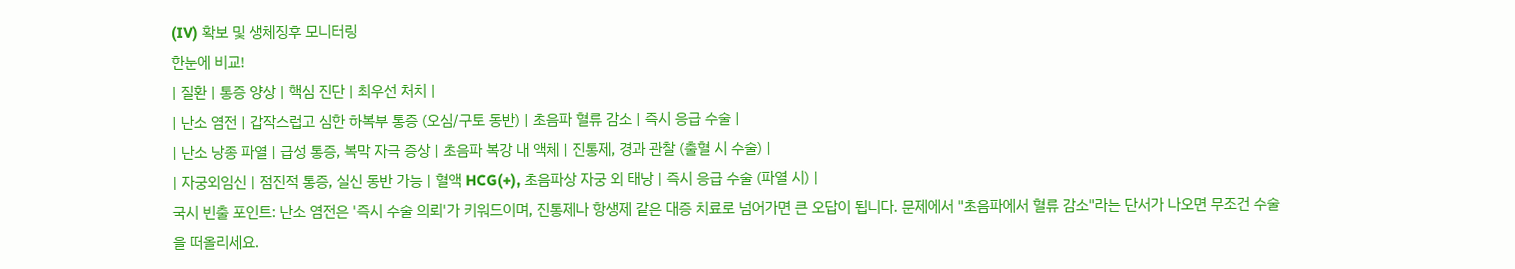(IV) 확보 및 생체징후 모니터링
한눈에 비교!
| 질환 | 통증 양상 | 핵심 진단 | 최우선 처치 |
| 난소 염전 | 갑작스럽고 심한 하복부 통증 (오심/구토 동반) | 초음파 혈류 감소 | 즉시 응급 수술 |
| 난소 낭종 파열 | 급성 통증, 복막 자극 증상 | 초음파 복강 내 액체 | 진통제, 경과 관찰 (출혈 시 수술) |
| 자궁외임신 | 점진적 통증, 실신 동반 가능 | 혈액 HCG(+), 초음파상 자궁 외 태낭 | 즉시 응급 수술 (파열 시) |
국시 빈출 포인트: 난소 염전은 '즉시 수술 의뢰'가 키워드이며, 진통제나 항생제 같은 대증 치료로 넘어가면 큰 오답이 됩니다. 문제에서 "초음파에서 혈류 감소"라는 단서가 나오면 무조건 수술을 떠올리세요.